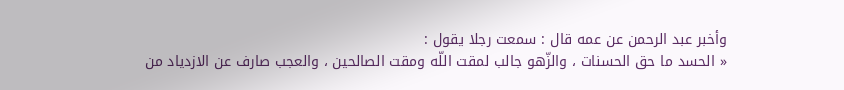وأخبر عبد الرحمن عن عمه قال : سمعت رجلا يقول :
« الحسد ما حق الحسنات ، والزّهو جالب لمقت اللّه ومقت الصالحين ، والعجب صارف عن الازدياد من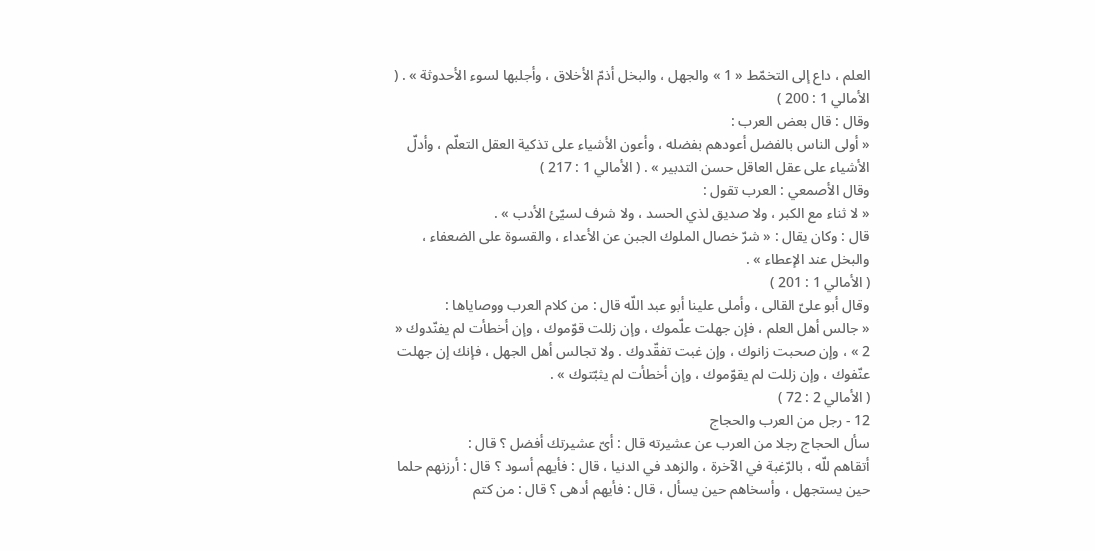العلم ، داع إلى التخمّط « 1 » والجهل ، والبخل أذمّ الأخلاق ، وأجلبها لسوء الأحدوثة » . ( الأمالي 1 : 200 )
وقال : قال بعض العرب :
« أولى الناس بالفضل أعودهم بفضله ، وأعون الأشياء على تذكية العقل التعلّم ، وأدلّ الأشياء على عقل العاقل حسن التدبير » . ( الأمالي 1 : 217 )
وقال الأصمعي : العرب تقول :
« لا ثناء مع الكبر ، ولا صديق لذي الحسد ، ولا شرف لسيّئ الأدب » .
قال : وكان يقال : « شرّ خصال الملوك الجبن عن الأعداء ، والقسوة على الضعفاء ، والبخل عند الإعطاء » .
( الأمالي 1 : 201 )
وقال أبو علىّ القالى ، وأملى علينا أبو عبد اللّه قال : من كلام العرب ووصاياها :
« جالس أهل العلم ، فإن جهلت علّموك ، وإن زللت قوّموك ، وإن أخطأت لم يفنّدوك « 2 » ، وإن صحبت زانوك ، وإن غبت تفقّدوك . ولا تجالس أهل الجهل ، فإنك إن جهلت عنّفوك ، وإن زللت لم يقوّموك ، وإن أخطأت لم يثبّتوك » .
( الأمالي 2 : 72 )
12 - رجل من العرب والحجاج
سأل الحجاج رجلا من العرب عن عشيرته قال : أىّ عشيرتك أفضل ؟ قال :
أتقاهم للّه ، بالرّغبة في الآخرة ، والزهد في الدنيا ، قال : فأيهم أسود ؟ قال : أرزنهم حلما حين يستجهل ، وأسخاهم حين يسأل ، قال : فأيهم أدهى ؟ قال : من كتم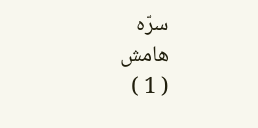سرّه
هامش
( 1 )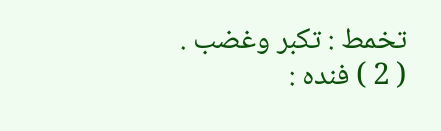تخمط : تكبر وغضب .
( 2 ) فنده :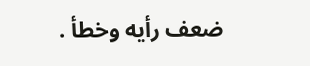ضعف رأيه وخطأ .